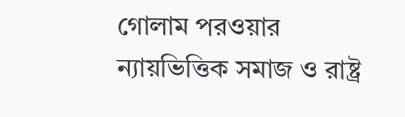গোলাম পরওয়ার
ন্যায়ভিত্তিক সমাজ ও রাষ্ট্র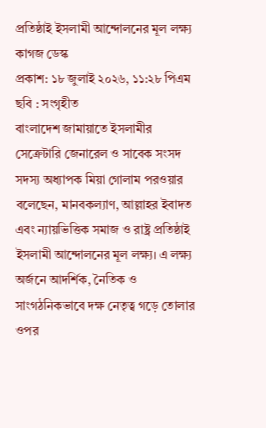প্রতিষ্ঠাই ইসলামী আন্দোলনের মূল লক্ষ্য
কাগজ ডেস্ক
প্রকাশ: ১৮ জুলাই ২০২৬, ১১:২৮ পিএম
ছবি : সংগৃহীত
বাংলাদেশ জামায়াতে ইসলামীর সেক্রেটারি জেনারেল ও সাবেক সংসদ সদস্য অধ্যাপক মিয়া গোলাম পরওয়ার বলেছেন, মানবকল্যাণ, আল্লাহর ইবাদত এবং ন্যায়ভিত্তিক সমাজ ও রাষ্ট্র প্রতিষ্ঠাই ইসলামী আন্দোলনের মূল লক্ষ্য। এ লক্ষ্য অর্জনে আদর্শিক, নৈতিক ও সাংগঠনিকভাবে দক্ষ নেতৃত্ব গড়ে তোলার ওপর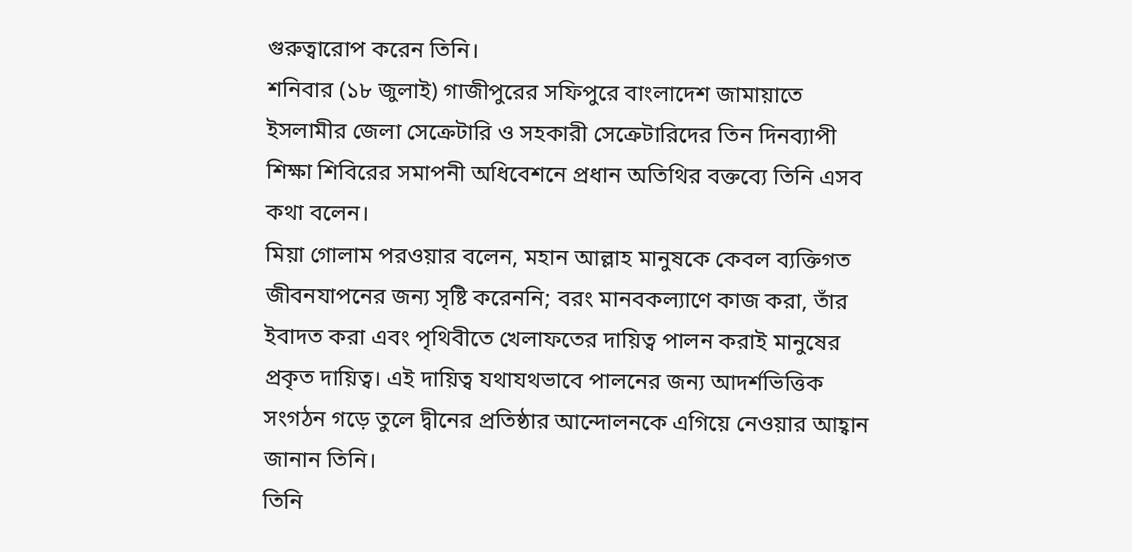গুরুত্বারোপ করেন তিনি।
শনিবার (১৮ জুলাই) গাজীপুরের সফিপুরে বাংলাদেশ জামায়াতে ইসলামীর জেলা সেক্রেটারি ও সহকারী সেক্রেটারিদের তিন দিনব্যাপী শিক্ষা শিবিরের সমাপনী অধিবেশনে প্রধান অতিথির বক্তব্যে তিনি এসব কথা বলেন।
মিয়া গোলাম পরওয়ার বলেন, মহান আল্লাহ মানুষকে কেবল ব্যক্তিগত জীবনযাপনের জন্য সৃষ্টি করেননি; বরং মানবকল্যাণে কাজ করা, তাঁর ইবাদত করা এবং পৃথিবীতে খেলাফতের দায়িত্ব পালন করাই মানুষের প্রকৃত দায়িত্ব। এই দায়িত্ব যথাযথভাবে পালনের জন্য আদর্শভিত্তিক সংগঠন গড়ে তুলে দ্বীনের প্রতিষ্ঠার আন্দোলনকে এগিয়ে নেওয়ার আহ্বান জানান তিনি।
তিনি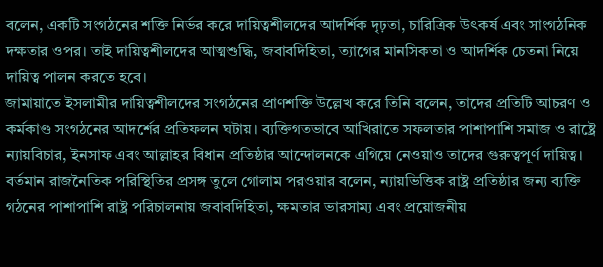বলেন, একটি সংগঠনের শক্তি নির্ভর করে দায়িত্বশীলদের আদর্শিক দৃঢ়তা, চারিত্রিক উৎকর্ষ এবং সাংগঠনিক দক্ষতার ওপর। তাই দায়িত্বশীলদের আত্মশুদ্ধি, জবাবদিহিতা, ত্যাগের মানসিকতা ও আদর্শিক চেতনা নিয়ে দায়িত্ব পালন করতে হবে।
জামায়াতে ইসলামীর দায়িত্বশীলদের সংগঠনের প্রাণশক্তি উল্লেখ করে তিনি বলেন, তাদের প্রতিটি আচরণ ও কর্মকাণ্ড সংগঠনের আদর্শের প্রতিফলন ঘটায়। ব্যক্তিগতভাবে আখিরাতে সফলতার পাশাপাশি সমাজ ও রাষ্ট্রে ন্যায়বিচার, ইনসাফ এবং আল্লাহর বিধান প্রতিষ্ঠার আন্দোলনকে এগিয়ে নেওয়াও তাদের গুরুত্বপূর্ণ দায়িত্ব।
বর্তমান রাজনৈতিক পরিস্থিতির প্রসঙ্গ তুলে গোলাম পরওয়ার বলেন, ন্যায়ভিত্তিক রাষ্ট্র প্রতিষ্ঠার জন্য ব্যক্তি গঠনের পাশাপাশি রাষ্ট্র পরিচালনায় জবাবদিহিতা, ক্ষমতার ভারসাম্য এবং প্রয়োজনীয়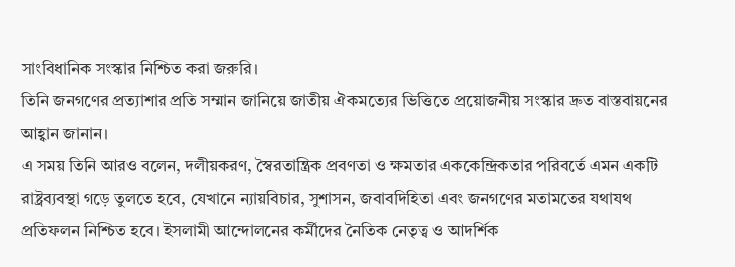সাংবিধানিক সংস্কার নিশ্চিত করা জরুরি।
তিনি জনগণের প্রত্যাশার প্রতি সম্মান জানিয়ে জাতীয় ঐকমত্যের ভিত্তিতে প্রয়োজনীয় সংস্কার দ্রুত বাস্তবায়নের আহ্বান জানান।
এ সময় তিনি আরও বলেন, দলীয়করণ, স্বৈরতান্ত্রিক প্রবণতা ও ক্ষমতার এককেন্দ্রিকতার পরিবর্তে এমন একটি রাষ্ট্রব্যবস্থা গড়ে তুলতে হবে, যেখানে ন্যায়বিচার, সুশাসন, জবাবদিহিতা এবং জনগণের মতামতের যথাযথ প্রতিফলন নিশ্চিত হবে। ইসলামী আন্দোলনের কর্মীদের নৈতিক নেতৃত্ব ও আদর্শিক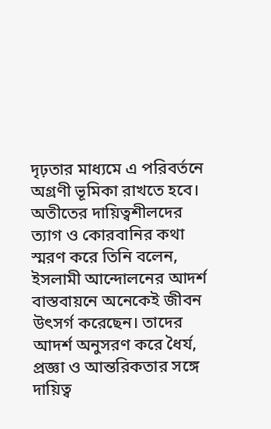দৃঢ়তার মাধ্যমে এ পরিবর্তনে অগ্রণী ভূমিকা রাখতে হবে।
অতীতের দায়িত্বশীলদের ত্যাগ ও কোরবানির কথা স্মরণ করে তিনি বলেন, ইসলামী আন্দোলনের আদর্শ বাস্তবায়নে অনেকেই জীবন উৎসর্গ করেছেন। তাদের আদর্শ অনুসরণ করে ধৈর্য, প্রজ্ঞা ও আন্তরিকতার সঙ্গে দায়িত্ব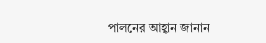পালনের আহ্বান জানান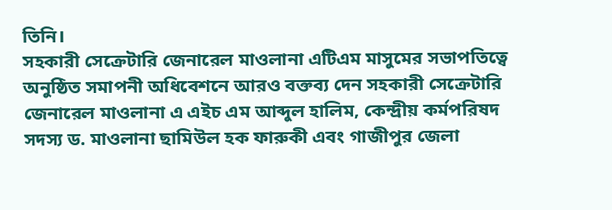তিনি।
সহকারী সেক্রেটারি জেনারেল মাওলানা এটিএম মাসুমের সভাপতিত্বে অনুষ্ঠিত সমাপনী অধিবেশনে আরও বক্তব্য দেন সহকারী সেক্রেটারি জেনারেল মাওলানা এ এইচ এম আব্দুল হালিম, কেন্দ্রীয় কর্মপরিষদ সদস্য ড. মাওলানা ছামিউল হক ফারুকী এবং গাজীপুর জেলা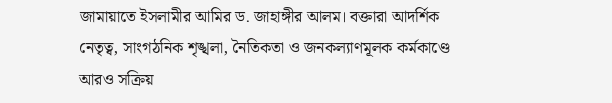জামায়াতে ইসলামীর আমির ড. জাহাঙ্গীর আলম। বক্তারা আদর্শিক নেতৃত্ব, সাংগঠনিক শৃঙ্খলা, নৈতিকতা ও জনকল্যাণমূলক কর্মকাণ্ডে আরও সক্রিয়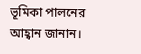ভূমিকা পালনের আহ্বান জানান।